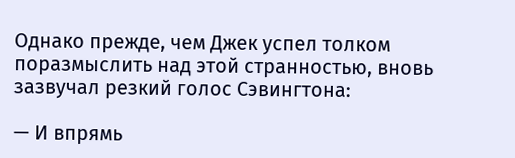Однако прежде, чем Джек успел толком поразмыслить над этой странностью, вновь зазвучал резкий голос Сэвингтона:

— И впрямь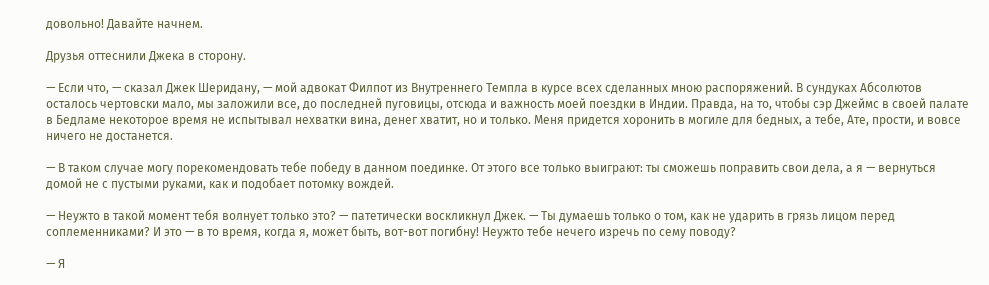довольно! Давайте начнем.

Друзья оттеснили Джека в сторону.

— Если что, — сказал Джек Шеридану, — мой адвокат Филпот из Внутреннего Темпла в курсе всех сделанных мною распоряжений. В сундуках Абсолютов осталось чертовски мало, мы заложили все, до последней пуговицы, отсюда и важность моей поездки в Индии. Правда, на то, чтобы сэр Джеймс в своей палате в Бедламе некоторое время не испытывал нехватки вина, денег хватит, но и только. Меня придется хоронить в могиле для бедных, а тебе, Ате, прости, и вовсе ничего не достанется.

— В таком случае могу порекомендовать тебе победу в данном поединке. От этого все только выиграют: ты сможешь поправить свои дела, а я — вернуться домой не с пустыми руками, как и подобает потомку вождей.

— Неужто в такой момент тебя волнует только это? — патетически воскликнул Джек. — Ты думаешь только о том, как не ударить в грязь лицом перед соплеменниками? И это — в то время, когда я, может быть, вот-вот погибну! Неужто тебе нечего изречь по сему поводу?

— Я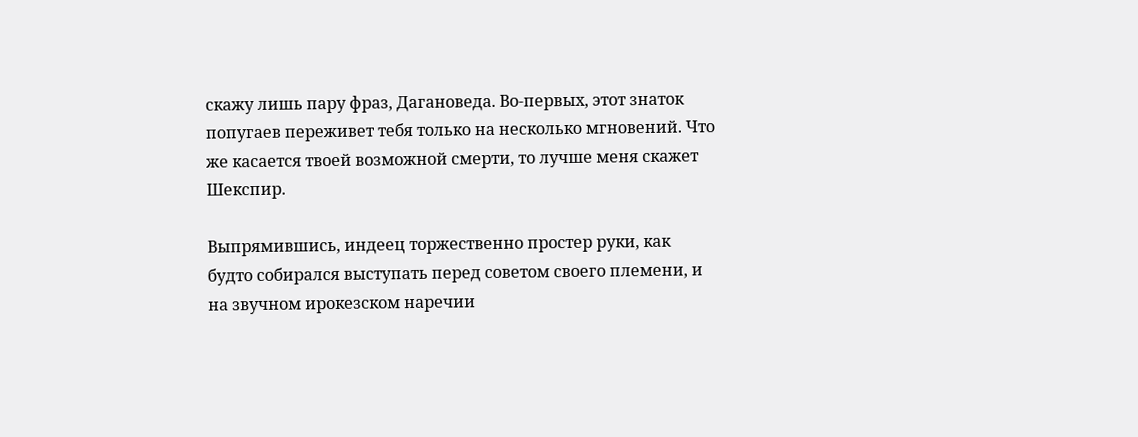скажу лишь пару фраз, Дагановеда. Во-первых, этот знаток попугаев переживет тебя только на несколько мгновений. Что же касается твоей возможной смерти, то лучше меня скажет Шекспир.

Выпрямившись, индеец торжественно простер руки, как будто собирался выступать перед советом своего племени, и на звучном ирокезском наречии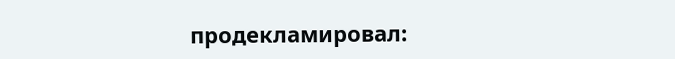продекламировал: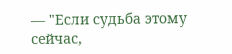— "Если судьба этому сейчас,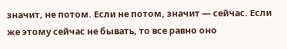значит, не потом. Если не потом, значит — сейчас. Если же этому сейчас не бывать, то все равно оно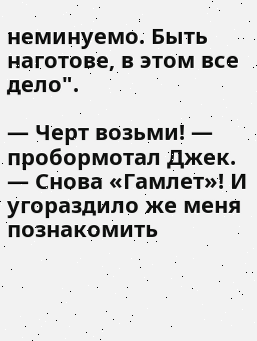неминуемо. Быть наготове, в этом все дело".

— Черт возьми! — пробормотал Джек. — Снова «Гамлет»! И угораздило же меня познакомить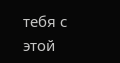тебя с этой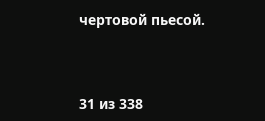чертовой пьесой.



31 из 338